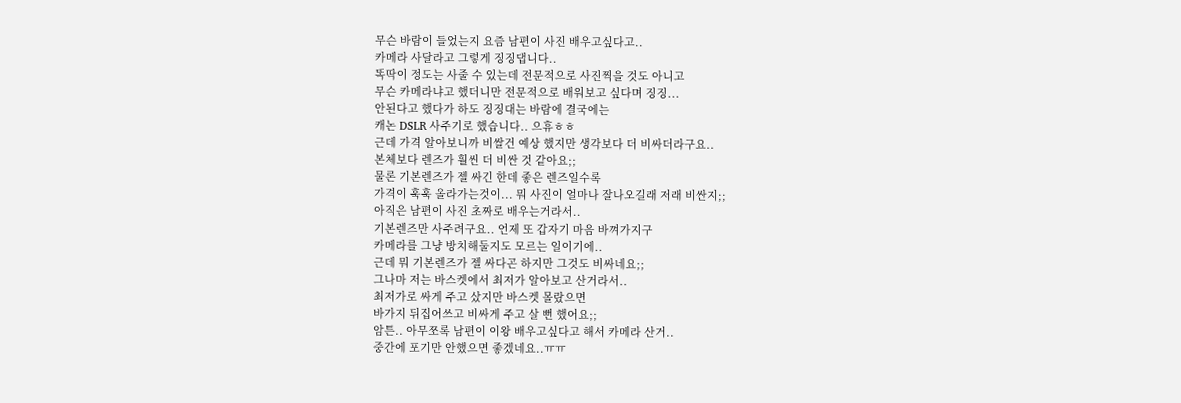무슨 바람이 들었는지 요즘 남편이 사진 배우고싶다고..
카메라 사달라고 그렇게 징징댑니다..
똑딱이 정도는 사줄 수 있는데 전문적으로 사진찍을 것도 아니고
무슨 카메라냐고 했더니만 전문적으로 배워보고 싶다며 징징...
안된다고 했다가 하도 징징대는 바람에 결국에는
캐논 DSLR 사주기로 했습니다.. 으휴ㅎㅎ
근데 가격 알아보니까 비쌀건 예상 했지만 생각보다 더 비싸더라구요..
본체보다 렌즈가 훨씬 더 비싼 것 같아요;;
물론 기본렌즈가 젤 싸긴 한데 좋은 렌즈일수록
가격이 훅훅 올라가는것이... 뭐 사진이 얼마나 잘나오길래 저래 비싼지;;
아직은 남편이 사진 초짜로 배우는거라서..
기본렌즈만 사주려구요.. 언제 또 갑자기 마음 바껴가지구
카메라를 그냥 방치해둘지도 모르는 일이기에..
근데 뭐 기본렌즈가 젤 싸다곤 하지만 그것도 비싸네요;;
그나마 저는 바스켓에서 최저가 알아보고 산거라서..
최저가로 싸게 주고 샀지만 바스켓 몰랐으면
바가지 뒤집어쓰고 비싸게 주고 살 뻔 했어요;;
암튼.. 아무쪼록 남편이 이왕 배우고싶다고 해서 카메라 산거..
중간에 포기만 안했으면 좋겠네요..ㅠㅠ